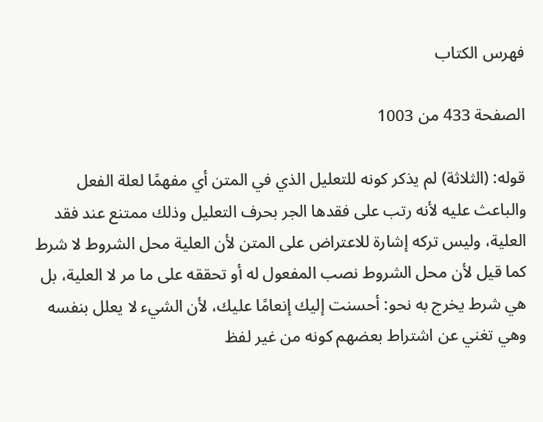فهرس الكتاب

الصفحة 433 من 1003

قوله: (الثلاثة) لم يذكر كونه للتعليل الذي في المتن أي مفهمًا لعلة الفعل والباعث عليه لأنه رتب على فقدها الجر بحرف التعليل وذلك ممتنع عند فقد العلية، وليس تركه إشارة للاعتراض على المتن لأن العلية محل الشروط لا شرط كما قيل لأن محل الشروط نصب المفعول له أو تحققه على ما مر لا العلية، بل هي شرط يخرج به نحو: أحسنت إليك إنعامًا عليك، لأن الشيء لا يعلل بنفسه وهي تغني عن اشتراط بعضهم كونه من غير لفظ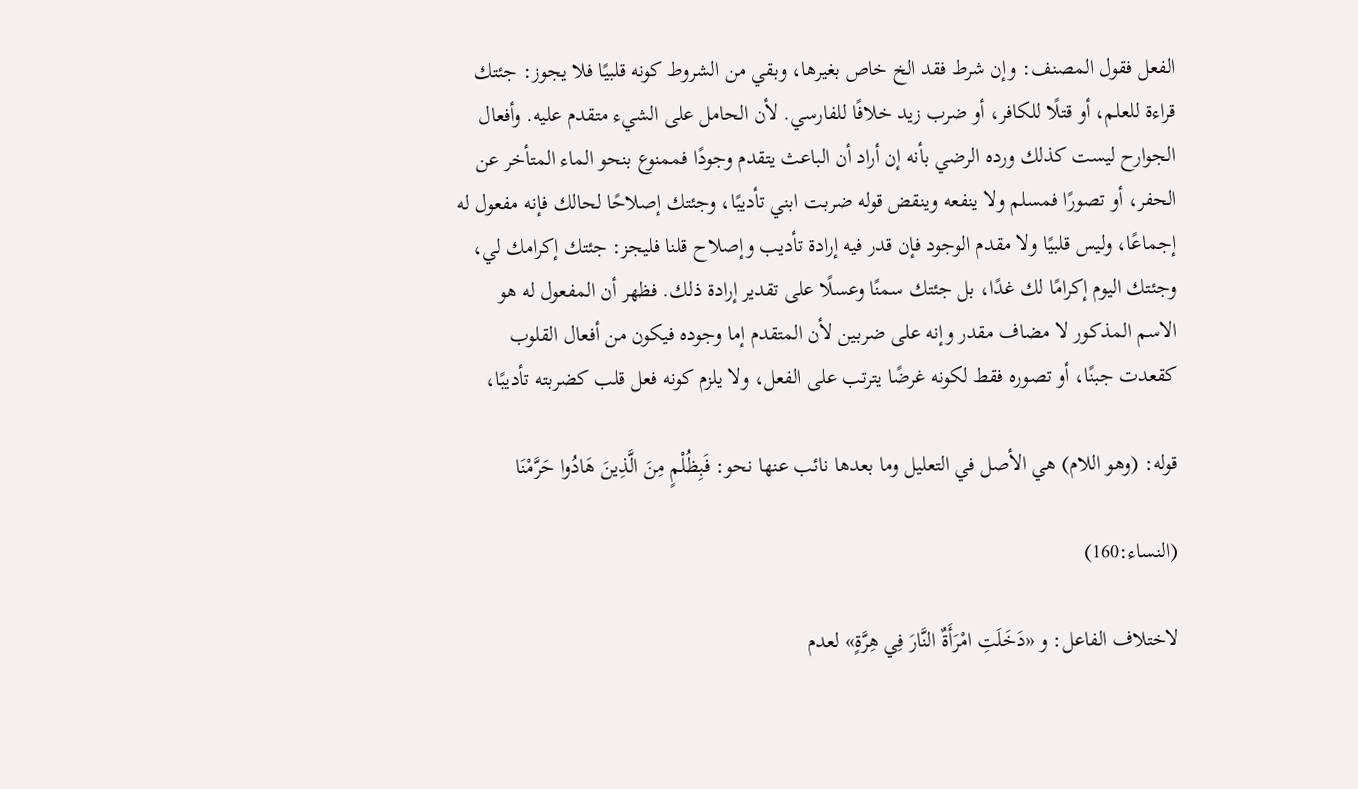الفعل فقول المصنف: وإن شرط فقد الخ خاص بغيرها، وبقي من الشروط كونه قلبيًا فلا يجوز: جئتك قراءة للعلم، أو قتلًا للكافر، أو ضرب زيد خلافًا للفارسي. لأن الحامل على الشيء متقدم عليه. وأفعال الجوارح ليست كذلك ورده الرضي بأنه إن أراد أن الباعث يتقدم وجودًا فممنوع بنحو الماء المتأخر عن الحفر، أو تصورًا فمسلم ولا ينفعه وينقض قوله ضربت ابني تأديبًا، وجئتك إصلاحًا لحالك فإنه مفعول له إجماعًا، وليس قلبيًا ولا مقدم الوجود فإن قدر فيه إرادة تأديب وإصلاح قلنا فليجز: جئتك إكرامك لي، وجئتك اليوم إكرامًا لك غدًا، بل جئتك سمنًا وعسلًا على تقدير إرادة ذلك. فظهر أن المفعول له هو الاسم المذكور لا مضاف مقدر وإنه على ضربين لأن المتقدم إما وجوده فيكون من أفعال القلوب كقعدت جبنًا، أو تصوره فقط لكونه غرضًا يترتب على الفعل، ولا يلزم كونه فعل قلب كضربته تأديبًا،

قوله: (وهو اللام) هي الأصل في التعليل وما بعدها نائب عنها نحو: فَبِظُلْمٍ مِنَ الَّذِينَ هَادُوا حَرَّمْنَا

(النساء:160)

لاختلاف الفاعل: و «دَخَلَتِ امْرَأَةٌ النَّارَ فِي هِرَّةٍ» لعدم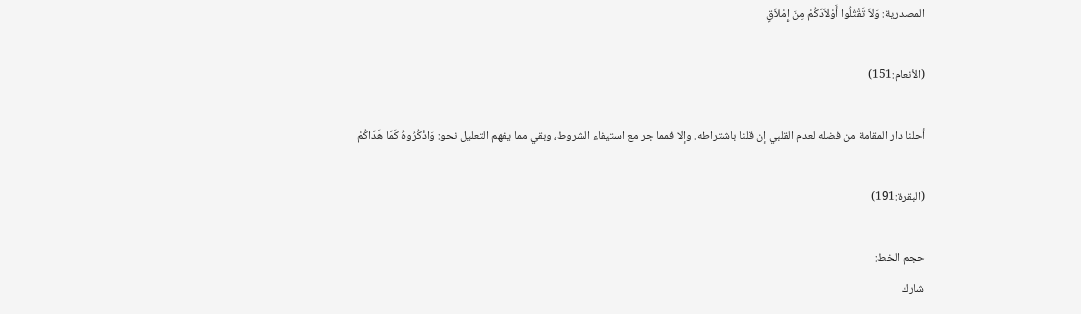المصدرية: وَلاَ تَقْتُلُوا أَوْلاَدَكُمْ مِنَ إِمْلاَقٍ

(الأنعام:151)

أحلنا دار المقامة من فضله لعدم القلبي إن قلنا باشتراطه. وإلا فمما جر مع استيفاء الشروط، وبقي مما يفهم التعليل نحو: وَاذْكُرُوهُ كَمَا هَدَاكُمْ

(البقرة:191)

حجم الخط:
شارك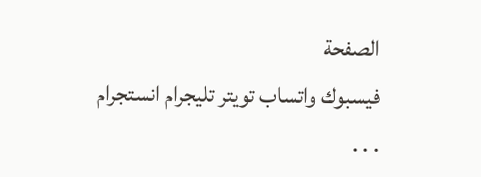الصفحة
فيسبوك واتساب تويتر تليجرام انستجرام
. . .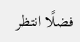فضلًا انتظر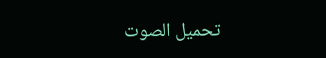تحميل الصوت